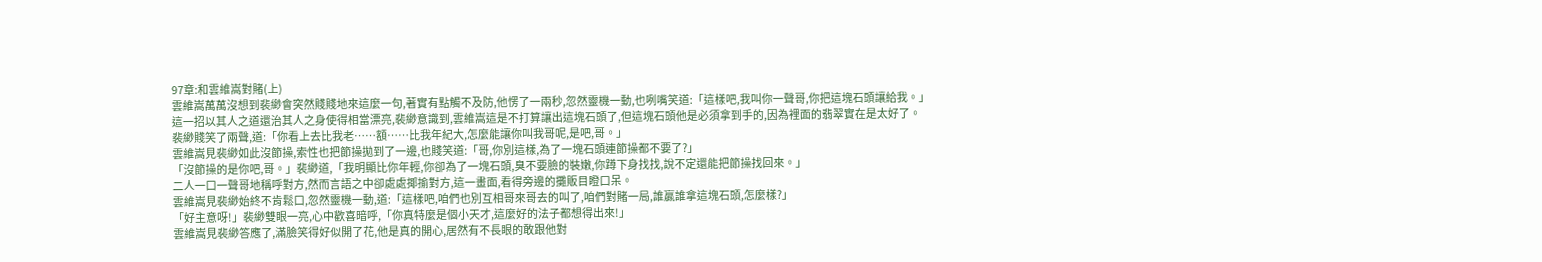97章:和雲維嵩對賭(上)
雲維嵩萬萬沒想到裴緲會突然賤賤地來這麼一句,著實有點觸不及防,他愣了一兩秒,忽然靈機一動,也咧嘴笑道:「這樣吧,我叫你一聲哥,你把這塊石頭讓給我。」
這一招以其人之道還治其人之身使得相當漂亮,裴緲意識到,雲維嵩這是不打算讓出這塊石頭了,但這塊石頭他是必須拿到手的,因為裡面的翡翠實在是太好了。
裴緲賤笑了兩聲,道:「你看上去比我老……額……比我年紀大,怎麼能讓你叫我哥呢,是吧,哥。」
雲維嵩見裴緲如此沒節操,索性也把節操拋到了一邊,也賤笑道:「哥,你別這樣,為了一塊石頭連節操都不要了?」
「沒節操的是你吧,哥。」裴緲道,「我明顯比你年輕,你卻為了一塊石頭,臭不要臉的裝嫩,你蹲下身找找,說不定還能把節操找回來。」
二人一口一聲哥地稱呼對方,然而言語之中卻處處揶揄對方,這一畫面,看得旁邊的攤販目瞪口呆。
雲維嵩見裴緲始終不肯鬆口,忽然靈機一動,道:「這樣吧,咱們也別互相哥來哥去的叫了,咱們對賭一局,誰贏誰拿這塊石頭,怎麼樣?」
「好主意呀!」裴緲雙眼一亮,心中歡喜暗呼,「你真特麼是個小天才,這麼好的法子都想得出來!」
雲維嵩見裴緲答應了,滿臉笑得好似開了花,他是真的開心,居然有不長眼的敢跟他對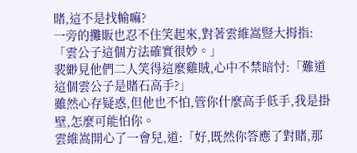賭,這不是找輸嘛?
一旁的攤販也忍不住笑起來,對著雲維嵩豎大拇指:「雲公子這個方法確實很妙。」
裴緲見他們二人笑得這麼雞賊,心中不禁暗忖:「難道這個雲公子是賭石高手?」
雖然心存疑惑,但他也不怕,管你什麼高手低手,我是掛壁,怎麼可能怕你。
雲維嵩開心了一會兒,道:「好,既然你答應了對賭,那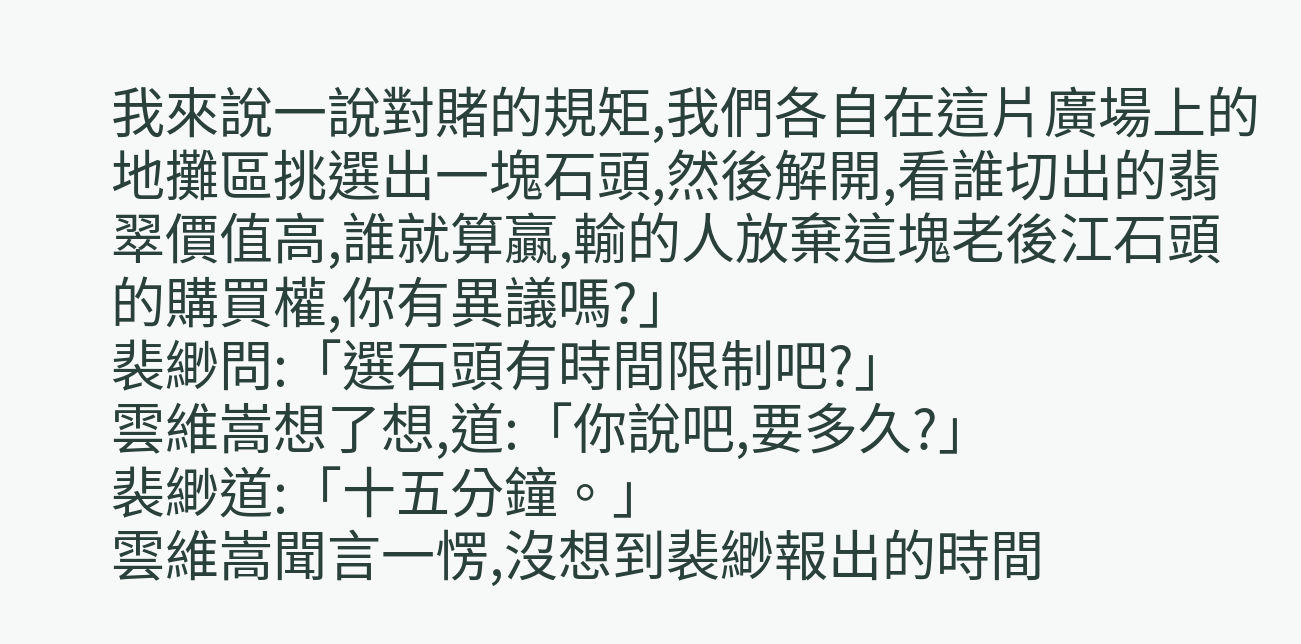我來說一說對賭的規矩,我們各自在這片廣場上的地攤區挑選出一塊石頭,然後解開,看誰切出的翡翠價值高,誰就算贏,輸的人放棄這塊老後江石頭的購買權,你有異議嗎?」
裴緲問:「選石頭有時間限制吧?」
雲維嵩想了想,道:「你說吧,要多久?」
裴緲道:「十五分鐘。」
雲維嵩聞言一愣,沒想到裴緲報出的時間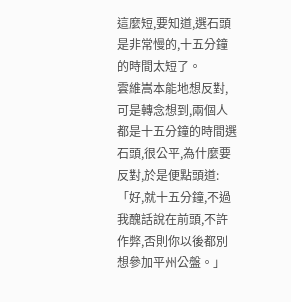這麼短,要知道,選石頭是非常慢的,十五分鐘的時間太短了。
雲維嵩本能地想反對,可是轉念想到,兩個人都是十五分鐘的時間選石頭,很公平,為什麼要反對,於是便點頭道:「好,就十五分鐘,不過我醜話說在前頭,不許作弊,否則你以後都別想參加平州公盤。」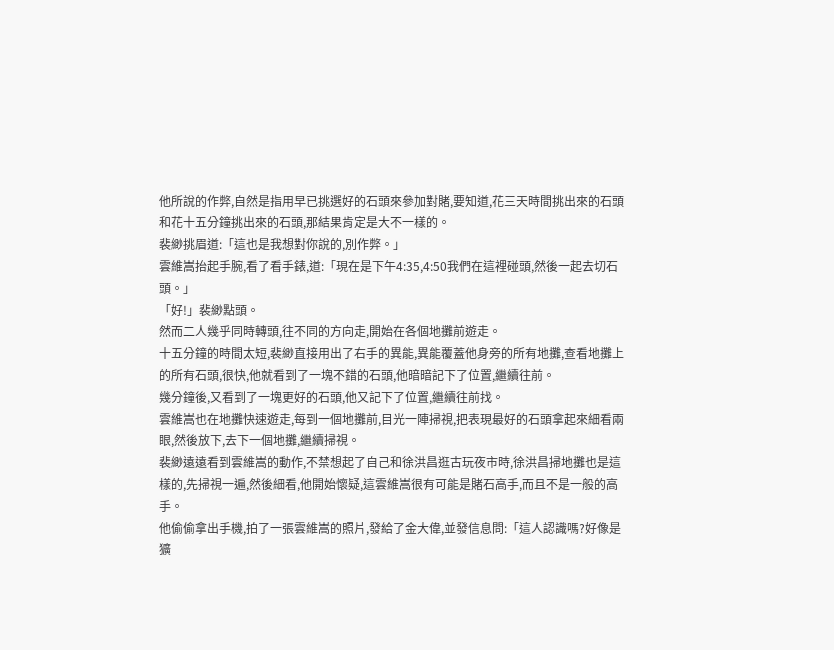他所說的作弊,自然是指用早已挑選好的石頭來參加對賭,要知道,花三天時間挑出來的石頭和花十五分鐘挑出來的石頭,那結果肯定是大不一樣的。
裴緲挑眉道:「這也是我想對你說的,別作弊。」
雲維嵩抬起手腕,看了看手錶,道:「現在是下午4:35,4:50我們在這裡碰頭,然後一起去切石頭。」
「好!」裴緲點頭。
然而二人幾乎同時轉頭,往不同的方向走,開始在各個地攤前遊走。
十五分鐘的時間太短,裴緲直接用出了右手的異能,異能覆蓋他身旁的所有地攤,查看地攤上的所有石頭,很快,他就看到了一塊不錯的石頭,他暗暗記下了位置,繼續往前。
幾分鐘後,又看到了一塊更好的石頭,他又記下了位置,繼續往前找。
雲維嵩也在地攤快速遊走,每到一個地攤前,目光一陣掃視,把表現最好的石頭拿起來細看兩眼,然後放下,去下一個地攤,繼續掃視。
裴緲遠遠看到雲維嵩的動作,不禁想起了自己和徐洪昌逛古玩夜市時,徐洪昌掃地攤也是這樣的,先掃視一遍,然後細看,他開始懷疑,這雲維嵩很有可能是賭石高手,而且不是一般的高手。
他偷偷拿出手機,拍了一張雲維嵩的照片,發給了金大偉,並發信息問:「這人認識嗎?好像是獷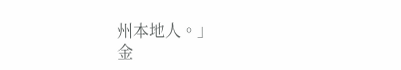州本地人。」
金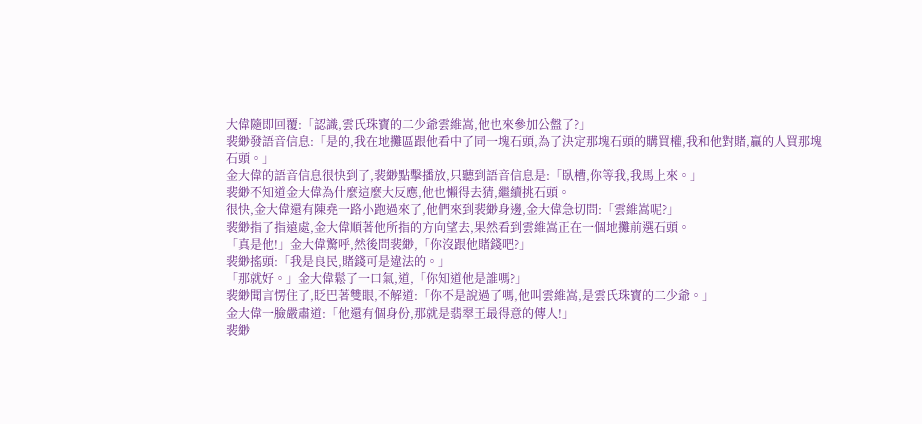大偉隨即回覆:「認識,雲氏珠寶的二少爺雲維嵩,他也來參加公盤了?」
裴緲發語音信息:「是的,我在地攤區跟他看中了同一塊石頭,為了決定那塊石頭的購買權,我和他對賭,贏的人買那塊石頭。」
金大偉的語音信息很快到了,裴緲點擊播放,只聽到語音信息是:「臥槽,你等我,我馬上來。」
裴緲不知道金大偉為什麼這麼大反應,他也懶得去猜,繼續挑石頭。
很快,金大偉還有陳堯一路小跑過來了,他們來到裴緲身邊,金大偉急切問:「雲維嵩呢?」
裴緲指了指遠處,金大偉順著他所指的方向望去,果然看到雲維嵩正在一個地攤前選石頭。
「真是他!」金大偉驚呼,然後問裴緲,「你沒跟他賭錢吧?」
裴緲搖頭:「我是良民,賭錢可是違法的。」
「那就好。」金大偉鬆了一口氣,道,「你知道他是誰嗎?」
裴緲聞言愣住了,眨巴著雙眼,不解道:「你不是說過了嗎,他叫雲維嵩,是雲氏珠寶的二少爺。」
金大偉一臉嚴肅道:「他還有個身份,那就是翡翠王最得意的傳人!」
裴緲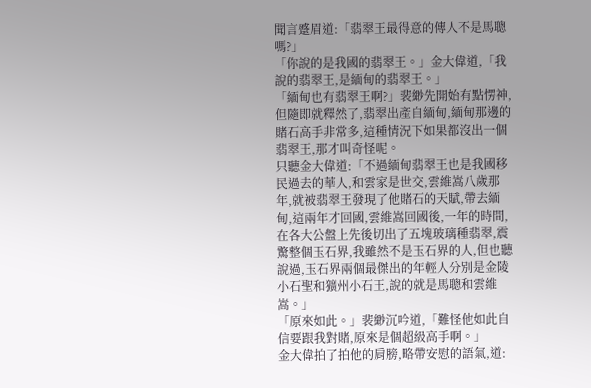聞言蹙眉道:「翡翠王最得意的傳人不是馬聰嗎?」
「你說的是我國的翡翠王。」金大偉道,「我說的翡翠王,是緬甸的翡翠王。」
「緬甸也有翡翠王啊?」裴緲先開始有點愣神,但隨即就釋然了,翡翠出產自緬甸,緬甸那邊的賭石高手非常多,這種情況下如果都沒出一個翡翠王,那才叫奇怪呢。
只聽金大偉道:「不過緬甸翡翠王也是我國移民過去的華人,和雲家是世交,雲維嵩八歲那年,就被翡翠王發現了他賭石的天賦,帶去緬甸,這兩年才回國,雲維嵩回國後,一年的時間,在各大公盤上先後切出了五塊玻璃種翡翠,震驚整個玉石界,我雖然不是玉石界的人,但也聽說過,玉石界兩個最傑出的年輕人分別是金陵小石聖和獷州小石王,說的就是馬聰和雲維嵩。」
「原來如此。」裴緲沉吟道,「難怪他如此自信要跟我對賭,原來是個超級高手啊。」
金大偉拍了拍他的肩膀,略帶安慰的語氣,道: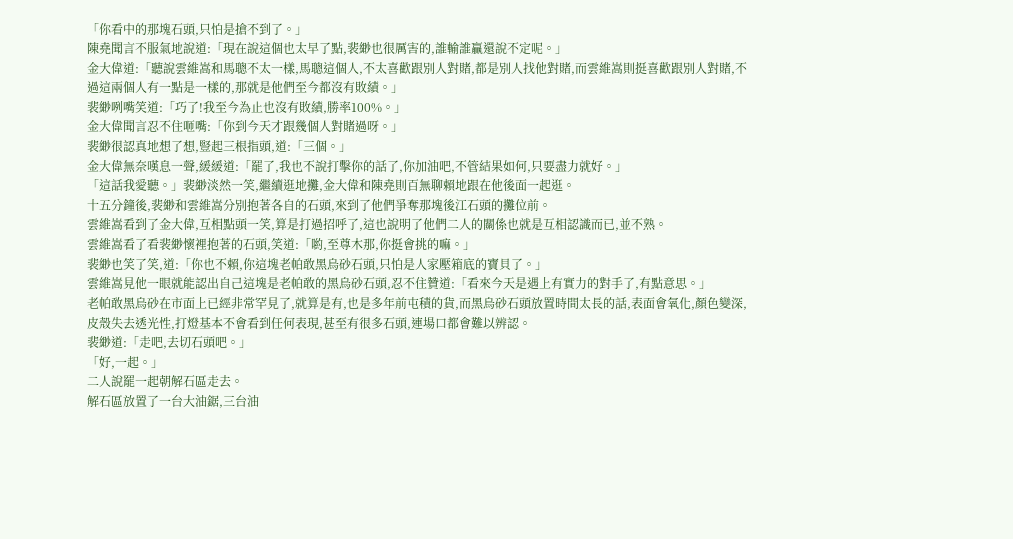「你看中的那塊石頭,只怕是搶不到了。」
陳堯聞言不服氣地說道:「現在說這個也太早了點,裴緲也很厲害的,誰輸誰贏還說不定呢。」
金大偉道:「聽說雲維嵩和馬聰不太一樣,馬聰這個人,不太喜歡跟別人對賭,都是別人找他對賭,而雲維嵩則挺喜歡跟別人對賭,不過這兩個人有一點是一樣的,那就是他們至今都沒有敗績。」
裴緲咧嘴笑道:「巧了!我至今為止也沒有敗績,勝率100%。」
金大偉聞言忍不住咂嘴:「你到今天才跟幾個人對賭過呀。」
裴緲很認真地想了想,豎起三根指頭,道:「三個。」
金大偉無奈嘆息一聲,緩緩道:「罷了,我也不說打擊你的話了,你加油吧,不管結果如何,只要盡力就好。」
「這話我愛聽。」裴緲淡然一笑,繼續逛地攤,金大偉和陳堯則百無聊賴地跟在他後面一起逛。
十五分鐘後,裴緲和雲維嵩分別抱著各自的石頭,來到了他們爭奪那塊後江石頭的攤位前。
雲維嵩看到了金大偉,互相點頭一笑,算是打過招呼了,這也說明了他們二人的關係也就是互相認識而已,並不熟。
雲維嵩看了看裴緲懷裡抱著的石頭,笑道:「喲,至尊木那,你挺會挑的嘛。」
裴緲也笑了笑,道:「你也不賴,你這塊老帕敢黑烏砂石頭,只怕是人家壓箱底的寶貝了。」
雲維嵩見他一眼就能認出自己這塊是老帕敢的黑烏砂石頭,忍不住贊道:「看來今天是遇上有實力的對手了,有點意思。」
老帕敢黑烏砂在市面上已經非常罕見了,就算是有,也是多年前屯積的貨,而黑烏砂石頭放置時間太長的話,表面會氧化,顏色變深,皮殼失去透光性,打燈基本不會看到任何表現,甚至有很多石頭,連場口都會難以辨認。
裴緲道:「走吧,去切石頭吧。」
「好,一起。」
二人說罷一起朝解石區走去。
解石區放置了一台大油鋸,三台油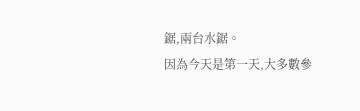鋸,兩台水鋸。
因為今天是第一天,大多數參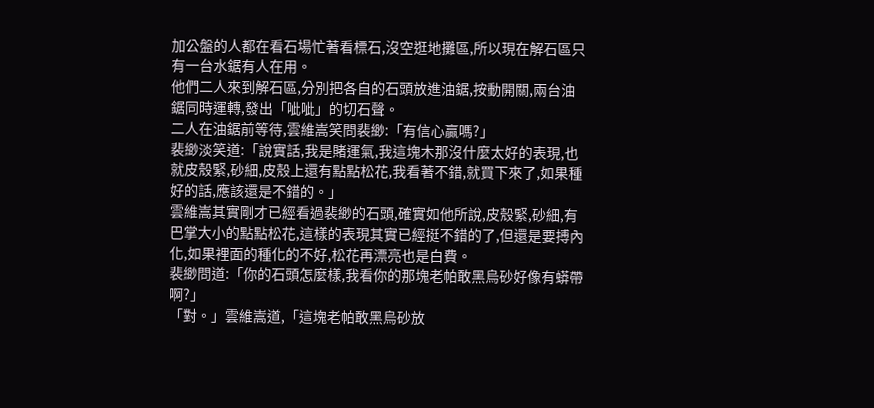加公盤的人都在看石場忙著看標石,沒空逛地攤區,所以現在解石區只有一台水鋸有人在用。
他們二人來到解石區,分別把各自的石頭放進油鋸,按動開關,兩台油鋸同時運轉,發出「呲呲」的切石聲。
二人在油鋸前等待,雲維嵩笑問裴緲:「有信心贏嗎?」
裴緲淡笑道:「說實話,我是賭運氣,我這塊木那沒什麼太好的表現,也就皮殼緊,砂細,皮殼上還有點點松花,我看著不錯,就買下來了,如果種好的話,應該還是不錯的。」
雲維嵩其實剛才已經看過裴緲的石頭,確實如他所說,皮殼緊,砂細,有巴掌大小的點點松花,這樣的表現其實已經挺不錯的了,但還是要搏內化,如果裡面的種化的不好,松花再漂亮也是白費。
裴緲問道:「你的石頭怎麼樣,我看你的那塊老帕敢黑烏砂好像有蟒帶啊?」
「對。」雲維嵩道,「這塊老帕敢黑烏砂放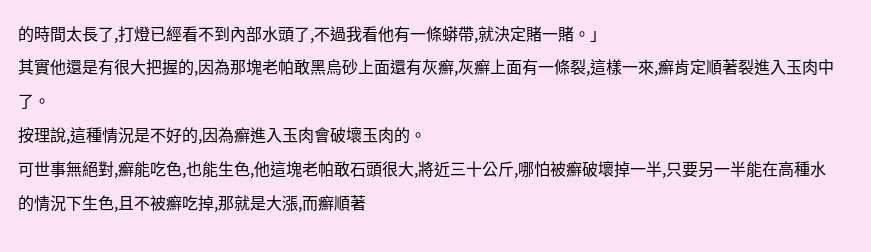的時間太長了,打燈已經看不到內部水頭了,不過我看他有一條蟒帶,就決定賭一賭。」
其實他還是有很大把握的,因為那塊老帕敢黑烏砂上面還有灰癬,灰癬上面有一條裂,這樣一來,癬肯定順著裂進入玉肉中了。
按理說,這種情況是不好的,因為癬進入玉肉會破壞玉肉的。
可世事無絕對,癬能吃色,也能生色,他這塊老帕敢石頭很大,將近三十公斤,哪怕被癬破壞掉一半,只要另一半能在高種水的情況下生色,且不被癬吃掉,那就是大漲,而癬順著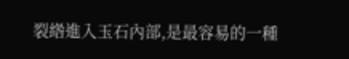裂綹進入玉石內部,是最容易的一種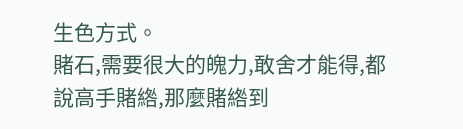生色方式。
賭石,需要很大的魄力,敢舍才能得,都說高手賭綹,那麼賭綹到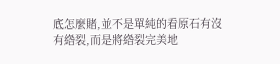底怎麼賭,並不是單純的看原石有沒有綹裂,而是將綹裂完美地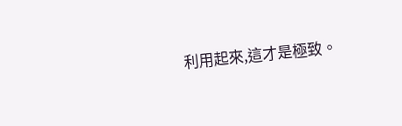利用起來,這才是極致。